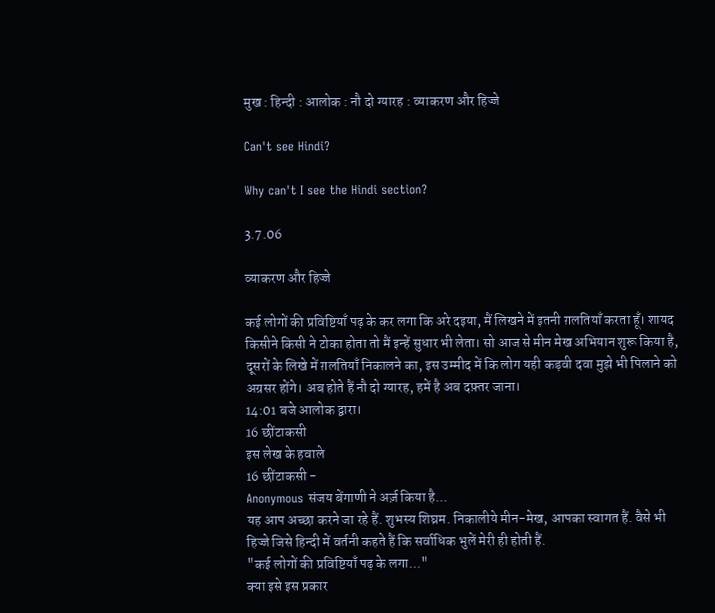मुख : हिन्दी : आलोक : नौ दो ग्यारह : व्याकरण और हिज्जे

Can't see Hindi?

Why can't I see the Hindi section?

3.7.06

व्याकरण और हिज्जे

कई लोगों की प्रविष्टियाँ पढ़ के कर लगा कि अरे दइया, मैं लिखने में इतनी ग़लतियाँ करता हूँ। शायद किसीने किसी ने टोका होता तो मैं इन्हें सुधार भी लेता। सो आज से मीन मेख अभियान शुरू किया है, दूसरों के लिखे में ग़लतियाँ निकालने का, इस उम्मीद में कि लोग यही कड़वी दवा मुझे भी पिलाने को अग्रसर होंगे। अब होते हैं नौ दो ग्यारह, हमें है अब दफ़्तर जाना।
14:01 बजे आलोक द्वारा।
16 छींटाकसी
इस लेख के हवाले
16 छींटाकसी -
Anonymous संजय बेंगाणी ने अर्ज़ किया है...
यह आप अच्छा करने जा रहे हैं. शुभस्य शिघ्रम. निकालीये मीन-मेख, आपका स्वागत हैं. वैसे भी हिज्जे जिसे हिन्दी में वर्तनी कहते हैं कि सर्वाधिक भुलें मेरी ही होती हैं.
"कई लोगों की प्रविष्टियाँ पढ़ के लगा..."
क्या इसे इस प्रकार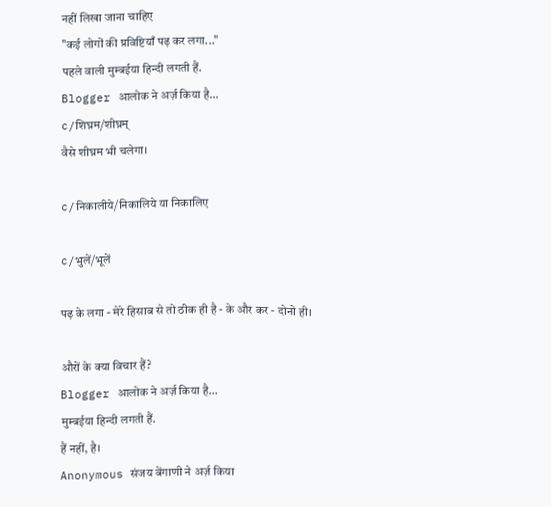नहीं लिखा जाना चाहिए
"कई लोगों की प्रविष्टियाँ पढ़ कर लगा..."
पहले वाली मुम्बईया हिन्दी लगती हैं.
Blogger आलोक ने अर्ज़ किया है...
c/शिघ्रम/शीघ्रम्
वैसे शीघ्रम भी चलेगा।

c/निकालीये/निकालिये या निकालिए

c/भुलें/भूलें

पढ़ के लगा - मेरे हिसाब से तो ठीक ही है - के और कर - दोनो ही।

औरों के क्या विचार हैं?
Blogger आलोक ने अर्ज़ किया है...
मुम्बईया हिन्दी लगती हैं.
हैं नहीं, है।
Anonymous संजय बेंगाणी ने अर्ज़ किया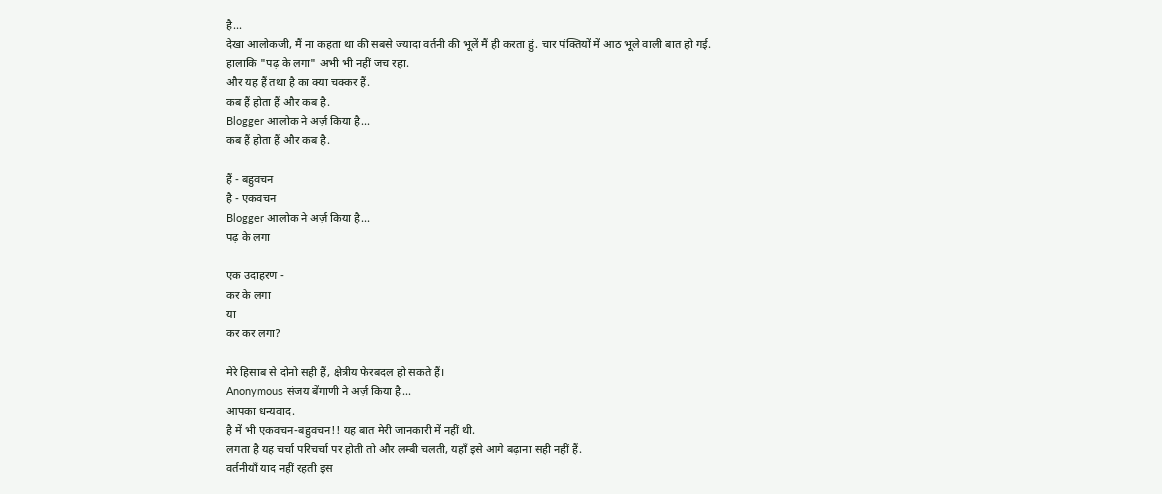है...
देखा आलोकजी, मैं ना कहता था की सबसे ज्यादा वर्तनी की भूलें मैं ही करता हुं. चार पंक्तियों में आठ भूले वाली बात हो गई.
हालाकि "पढ़ के लगा" अभी भी नहीं जच रहा.
और यह हैं तथा है का क्या चक्कर हैं.
कब हैं होता हैं और कब है.
Blogger आलोक ने अर्ज़ किया है...
कब हैं होता हैं और कब है.

हैं - बहुवचन
है - एकवचन
Blogger आलोक ने अर्ज़ किया है...
पढ़ के लगा

एक उदाहरण -
कर के लगा
या
कर कर लगा?

मेरे हिसाब से दोनो सही हैं, क्षेत्रीय फेरबदल हो सकते हैं।
Anonymous संजय बेंगाणी ने अर्ज़ किया है...
आपका धन्यवाद.
है में भी एकवचन-बहुवचन!! यह बात मेरी जानकारी में नहीं थी.
लगता है यह चर्चा परिचर्चा पर होती तो और लम्बी चलती, यहाँ इसे आगे बढ़ाना सही नहीं हैं.
वर्तनीयाँ याद नहीं रहती इस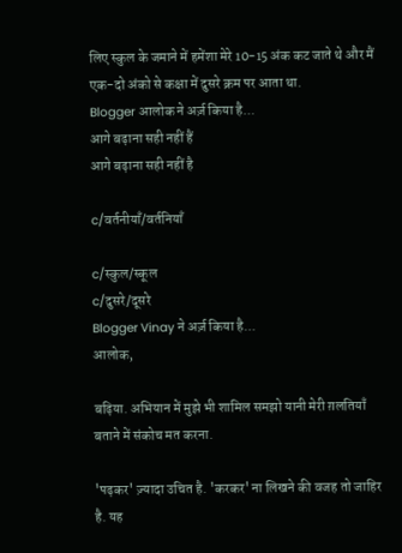लिए स्कुल के जमाने में हमेंशा मेरे 10-15 अंक कट जाते थे और मैं एक-दो अंको से कक्षा में दुसरे क्रम पर आता था.
Blogger आलोक ने अर्ज़ किया है...
आगे बढ़ाना सही नहीं हैं
आगे बढ़ाना सही नहीं है

c/वर्तनीयाँ/वर्तनियाँ

c/स्कुल/स्कूल
c/दुसरे/दूसरे
Blogger Vinay ने अर्ज़ किया है...
आलोक,

बढ़िया. अभियान में मुझे भी शामिल समझो यानी मेरी ग़लतियाँ बताने में संकोच मत करना.

'पढ़कर' ज़्यादा उचित है. 'करकर' ना लिखने की वजह तो जाहिर है. यह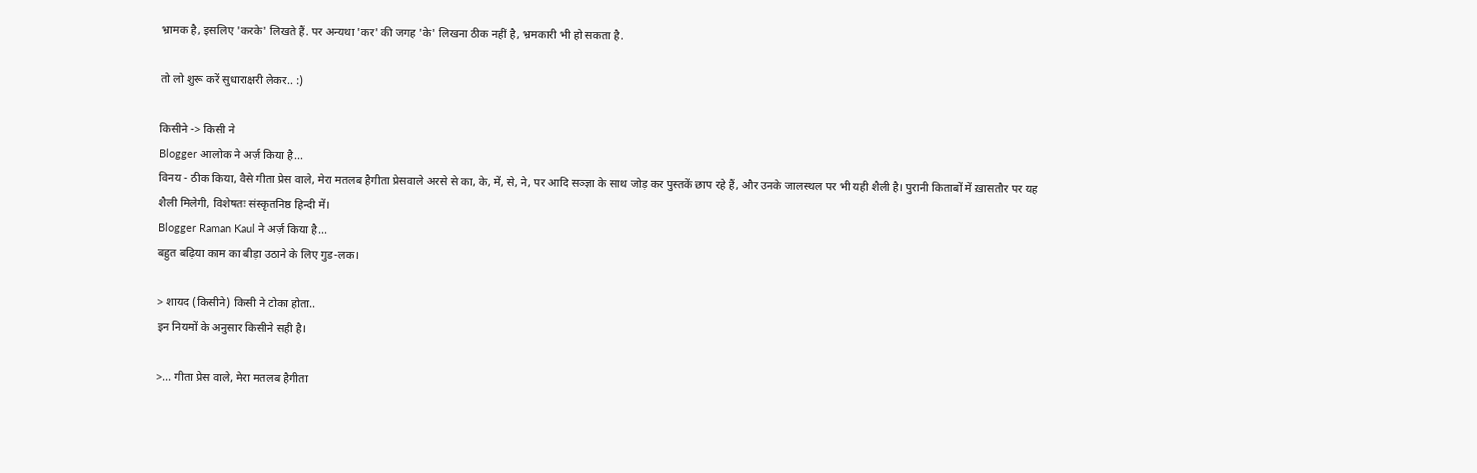भ्रामक है, इसलिए 'करके' लिखते हैं. पर अन्यथा 'कर' की जगह 'के' लिखना ठीक नहीं है, भ्रमकारी भी हो सकता है.

तो लो शुरू करें सुधाराक्षरी लेकर.. :)

किसीने -> किसी ने
Blogger आलोक ने अर्ज़ किया है...
विनय - ठीक किया, वैसे गीता प्रेस वाले, मेरा मतलब हैगीता प्रेसवाले अरसे से का, के, में, से, ने, पर आदि सञ्ज्ञा के साथ जोड़ कर पुस्तकें छाप रहे हैं, और उनके जालस्थल पर भी यही शैली है। पुरानी किताबों में ख़ासतौर पर यह शैली मिलेगी, विशेषतः संस्कृतनिष्ठ हिन्दी में।
Blogger Raman Kaul ने अर्ज़ किया है...
बहुत बढ़िया काम का बीड़ा उठाने के लिए गुड-लक।

> शायद (किसीने) किसी ने टोका होता..
इन नियमों के अनुसार किसीने सही है।

>... गीता प्रेस वाले, मेरा मतलब हैगीता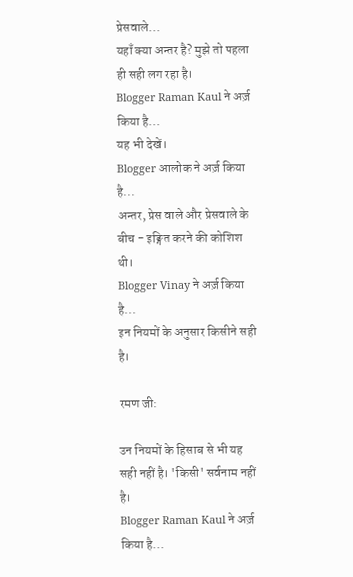प्रेसवाले...
यहाँ क्या अन्तर है? मुझे तो पहला ही सही लग रहा है।
Blogger Raman Kaul ने अर्ज़ किया है...
यह भी देखें।
Blogger आलोक ने अर्ज़ किया है...
अन्तर, प्रेस वाले और प्रेसवाले के बीच - इङ्गित करने की कोशिश थी।
Blogger Vinay ने अर्ज़ किया है...
इन नियमों के अनुसार किसीने सही है।

रमण जी:

उन नियमों के हिसाब से भी यह सही नहीं है। 'किसी' सर्वनाम नहीं है।
Blogger Raman Kaul ने अर्ज़ किया है...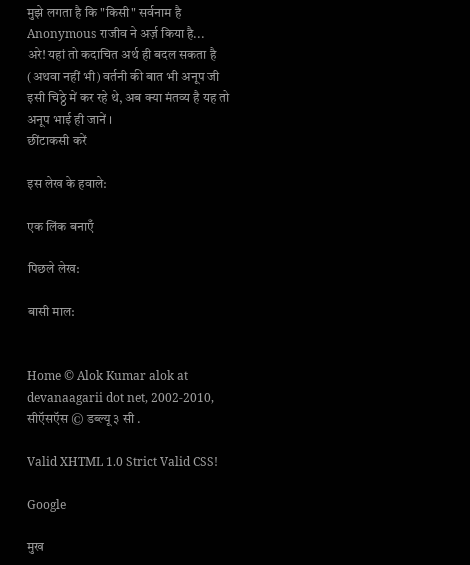मुझे लगता है कि "किसी" सर्वनाम है
Anonymous राजीव ने अर्ज़ किया है...
अरे! यहां तो कदाचित अर्थ ही बदल सकता है (अथवा नहीं भी) वर्तनी की बात भी अनूप जी इसी चिठ्ठे में कर रहे थे, अब क्या मंतव्य है यह तो अनूप भाई ही जानें ।
छींटाकसी करें

इस लेख के हवाले:

एक लिंक बनाएँ

पिछले लेख:

बासी माल:


Home © Alok Kumar alok at devanaagarii dot net, 2002-2010, सीऍसऍस © डब्ल्यू ३ सी .

Valid XHTML 1.0 Strict Valid CSS!

Google

मुख